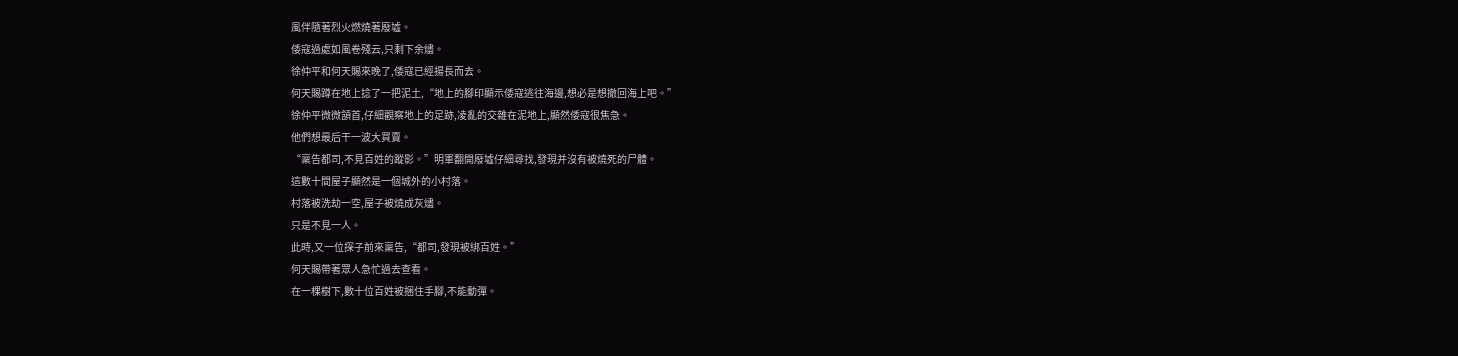風伴隨著烈火燃燒著廢墟。
倭寇過處如風卷殘云,只剩下余燼。
徐仲平和何天賜來晚了,倭寇已經揚長而去。
何天賜蹲在地上捻了一把泥土,“地上的腳印顯示倭寇逃往海邊,想必是想撤回海上吧。”
徐仲平微微頷首,仔細觀察地上的足跡,凌亂的交雜在泥地上,顯然倭寇很焦急。
他們想最后干一波大買賣。
“稟告都司,不見百姓的蹤影。”明軍翻開廢墟仔細尋找,發現并沒有被燒死的尸體。
這數十間屋子顯然是一個城外的小村落。
村落被洗劫一空,屋子被燒成灰燼。
只是不見一人。
此時,又一位探子前來稟告,“都司,發現被綁百姓。”
何天賜帶著眾人急忙過去查看。
在一棵樹下,數十位百姓被捆住手腳,不能動彈。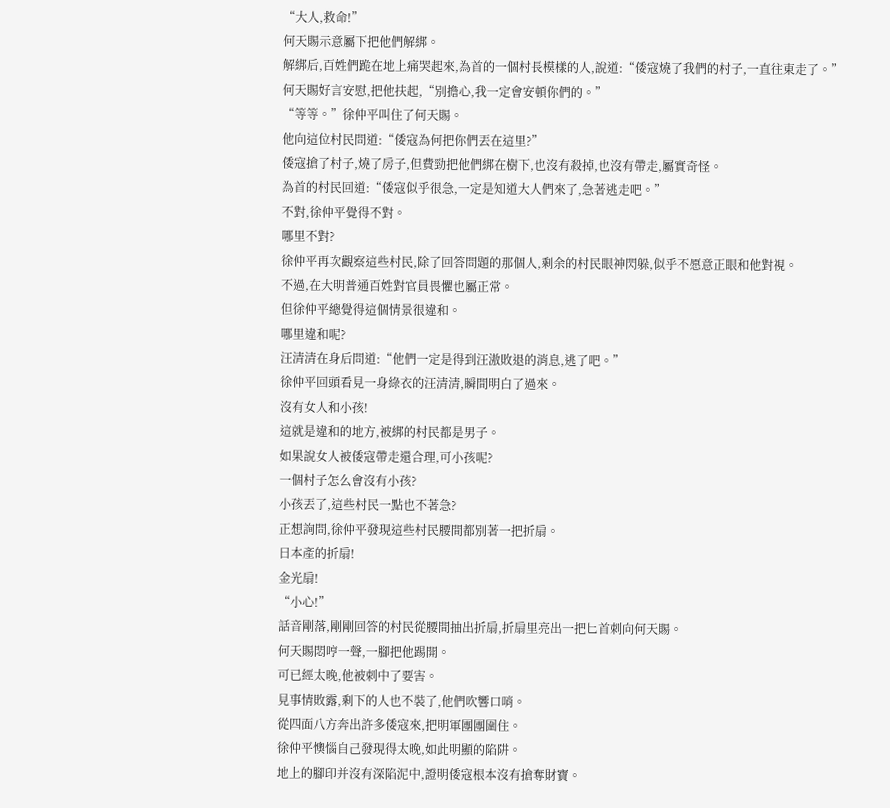“大人,救命!”
何天賜示意屬下把他們解綁。
解綁后,百姓們跪在地上痛哭起來,為首的一個村長模樣的人,說道:“倭寇燒了我們的村子,一直往東走了。”
何天賜好言安慰,把他扶起,“別擔心,我一定會安頓你們的。”
“等等。”徐仲平叫住了何天賜。
他向這位村民問道:“倭寇為何把你們丟在這里?”
倭寇搶了村子,燒了房子,但費勁把他們綁在樹下,也沒有殺掉,也沒有帶走,屬實奇怪。
為首的村民回道:“倭寇似乎很急,一定是知道大人們來了,急著逃走吧。”
不對,徐仲平覺得不對。
哪里不對?
徐仲平再次觀察這些村民,除了回答問題的那個人,剩余的村民眼神閃躲,似乎不愿意正眼和他對視。
不過,在大明普通百姓對官員畏懼也屬正常。
但徐仲平總覺得這個情景很違和。
哪里違和呢?
汪清清在身后問道:“他們一定是得到汪滶敗退的消息,逃了吧。”
徐仲平回頭看見一身綠衣的汪清清,瞬間明白了過來。
沒有女人和小孩!
這就是違和的地方,被綁的村民都是男子。
如果說女人被倭寇帶走還合理,可小孩呢?
一個村子怎么會沒有小孩?
小孩丟了,這些村民一點也不著急?
正想詢問,徐仲平發現這些村民腰間都別著一把折扇。
日本產的折扇!
金光扇!
“小心!”
話音剛落,剛剛回答的村民從腰間抽出折扇,折扇里亮出一把匕首刺向何天賜。
何天賜悶哼一聲,一腳把他踢開。
可已經太晚,他被刺中了要害。
見事情敗露,剩下的人也不裝了,他們吹響口哨。
從四面八方奔出許多倭寇來,把明軍團團圍住。
徐仲平懊惱自己發現得太晚,如此明顯的陷阱。
地上的腳印并沒有深陷泥中,證明倭寇根本沒有搶奪財寶。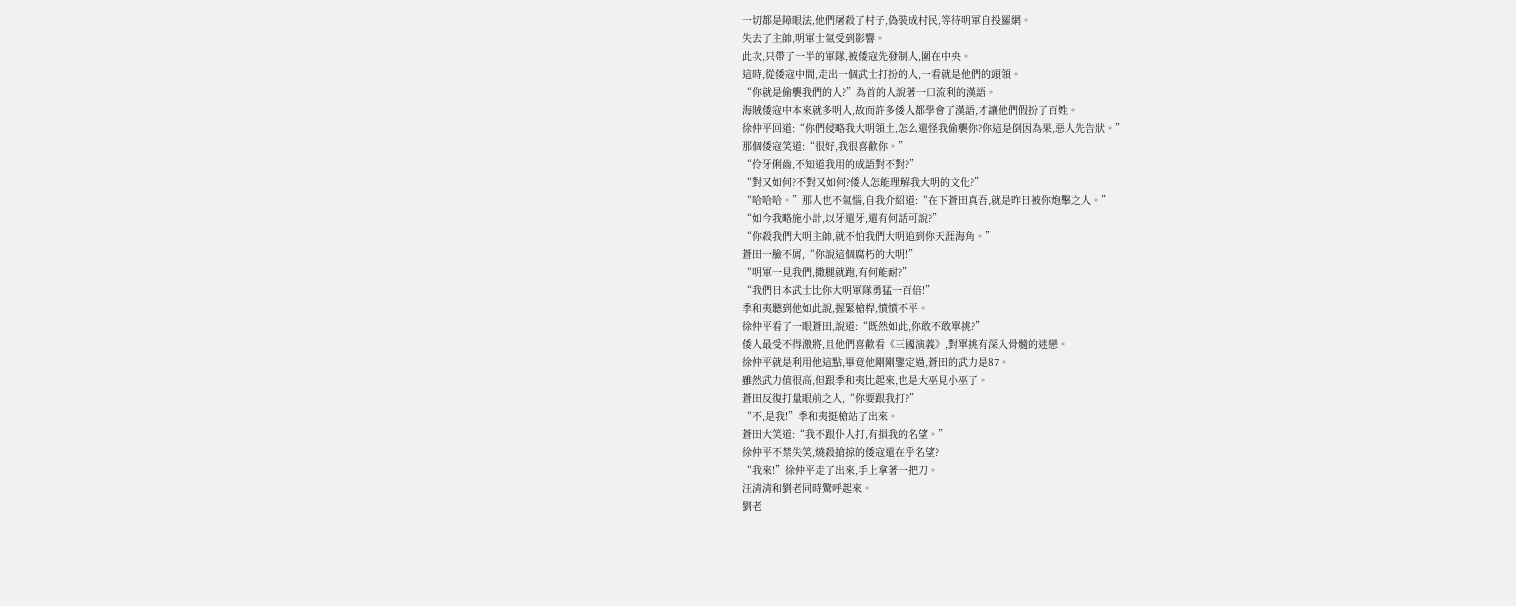一切都是障眼法,他們屠殺了村子,偽裝成村民,等待明軍自投羅網。
失去了主帥,明軍士氣受到影響。
此次,只帶了一半的軍隊,被倭寇先發制人,圍在中央。
這時,從倭寇中間,走出一個武士打扮的人,一看就是他們的頭領。
“你就是偷襲我們的人?”為首的人說著一口流利的漢語。
海賊倭寇中本來就多明人,故而許多倭人都學會了漢語,才讓他們假扮了百姓。
徐仲平回道:“你們侵略我大明領土,怎么還怪我偷襲你?你這是倒因為果,惡人先告狀。”
那個倭寇笑道:“很好,我很喜歡你。”
“伶牙俐齒,不知道我用的成語對不對?”
“對又如何?不對又如何?倭人怎能理解我大明的文化?”
“哈哈哈。”那人也不氣惱,自我介紹道:“在下蒼田真吾,就是昨日被你炮擊之人。”
“如今我略施小計,以牙還牙,還有何話可說?”
“你殺我們大明主帥,就不怕我們大明追到你天涯海角。”
蒼田一臉不屑,“你說這個腐朽的大明!”
“明軍一見我們,撒腿就跑,有何能耐?”
“我們日本武士比你大明軍隊勇猛一百倍!”
季和夷聽到他如此說,握緊槍桿,憤憤不平。
徐仲平看了一眼蒼田,說道:“既然如此,你敢不敢單挑?”
倭人最受不得激將,且他們喜歡看《三國演義》,對單挑有深入骨髓的迷戀。
徐仲平就是利用他這點,畢竟他剛剛鑒定過,蒼田的武力是87。
雖然武力值很高,但跟季和夷比起來,也是大巫見小巫了。
蒼田反復打量眼前之人,“你要跟我打?”
“不,是我!”季和夷挺槍站了出來。
蒼田大笑道:“我不跟仆人打,有損我的名望。”
徐仲平不禁失笑,燒殺搶掠的倭寇還在乎名望?
“我來!”徐仲平走了出來,手上拿著一把刀。
汪清清和劉老同時驚呼起來。
劉老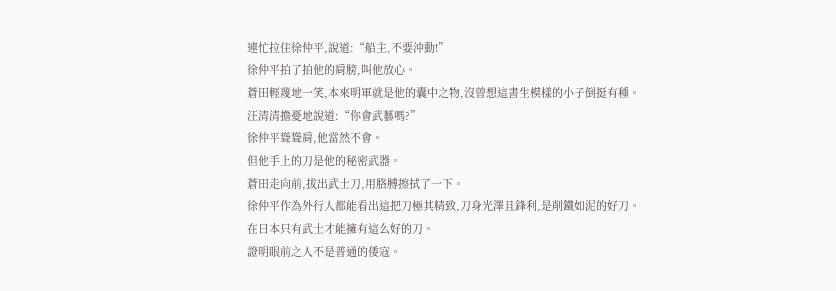連忙拉住徐仲平,說道:“船主,不要沖動!”
徐仲平拍了拍他的肩膀,叫他放心。
蒼田輕蔑地一笑,本來明軍就是他的囊中之物,沒曾想這書生模樣的小子倒挺有種。
汪清清擔憂地說道:“你會武藝嗎?”
徐仲平聳聳肩,他當然不會。
但他手上的刀是他的秘密武器。
蒼田走向前,拔出武士刀,用胳膊擦拭了一下。
徐仲平作為外行人都能看出這把刀極其精致,刀身光澤且鋒利,是削鐵如泥的好刀。
在日本只有武士才能擁有這么好的刀。
證明眼前之人不是普通的倭寇。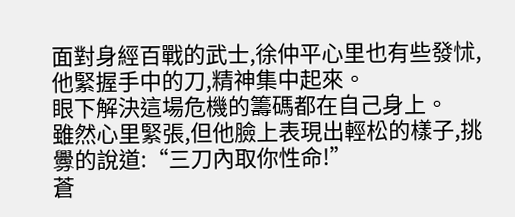面對身經百戰的武士,徐仲平心里也有些發怵,他緊握手中的刀,精神集中起來。
眼下解決這場危機的籌碼都在自己身上。
雖然心里緊張,但他臉上表現出輕松的樣子,挑釁的說道:“三刀內取你性命!”
蒼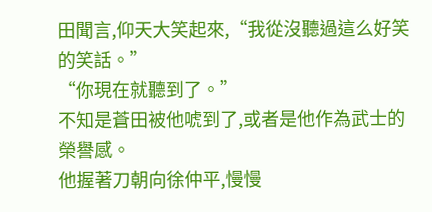田聞言,仰天大笑起來,“我從沒聽過這么好笑的笑話。”
“你現在就聽到了。”
不知是蒼田被他唬到了,或者是他作為武士的榮譽感。
他握著刀朝向徐仲平,慢慢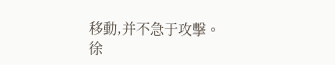移動,并不急于攻擊。
徐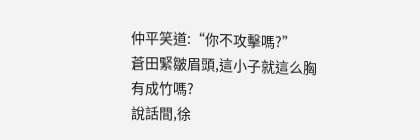仲平笑道:“你不攻擊嗎?”
蒼田緊皺眉頭,這小子就這么胸有成竹嗎?
說話間,徐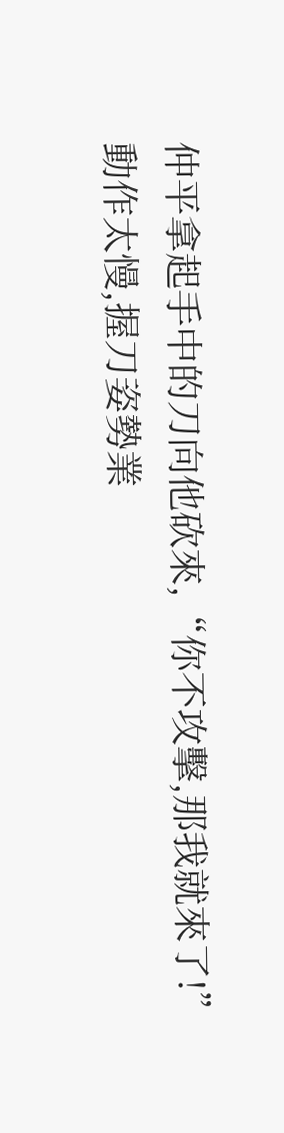仲平拿起手中的刀向他砍來,“你不攻擊,那我就來了!”
動作太慢,握刀姿勢業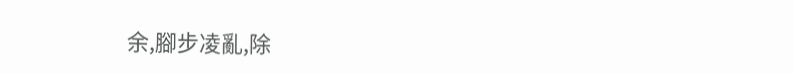余,腳步凌亂,除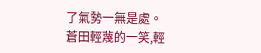了氣勢一無是處。
蒼田輕蔑的一笑,輕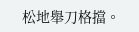松地舉刀格擋。